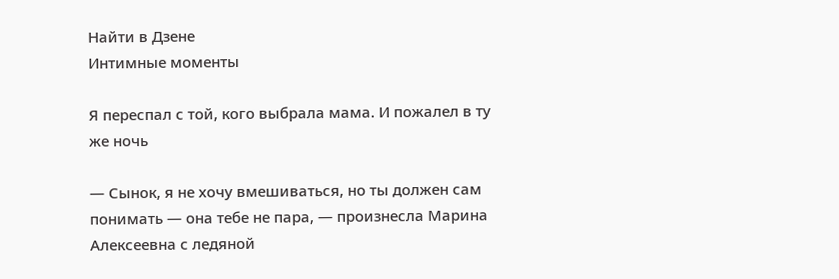Найти в Дзене
Интимные моменты

Я переспал с той, кого выбрала мама. И пожалел в ту же ночь

— Сынок, я не хочу вмешиваться, но ты должен сам понимать — она тебе не пара, — произнесла Марина Алексеевна с ледяной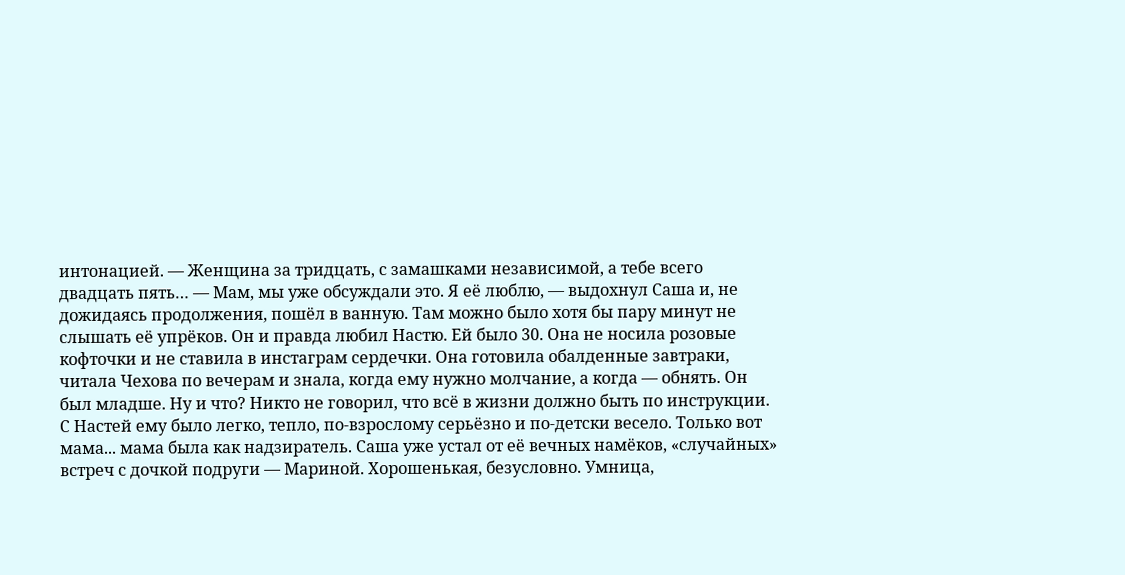интонацией. — Женщина за тридцать, с замашками независимой, а тебе всего двадцать пять… — Мам, мы уже обсуждали это. Я её люблю, — выдохнул Саша и, не дожидаясь продолжения, пошёл в ванную. Там можно было хотя бы пару минут не слышать её упрёков. Он и правда любил Настю. Ей было 30. Она не носила розовые кофточки и не ставила в инстаграм сердечки. Она готовила обалденные завтраки, читала Чехова по вечерам и знала, когда ему нужно молчание, а когда — обнять. Он был младше. Ну и что? Никто не говорил, что всё в жизни должно быть по инструкции. С Настей ему было легко, тепло, по-взрослому серьёзно и по-детски весело. Только вот мама... мама была как надзиратель. Саша уже устал от её вечных намёков, «случайных» встреч с дочкой подруги — Мариной. Хорошенькая, безусловно. Умница,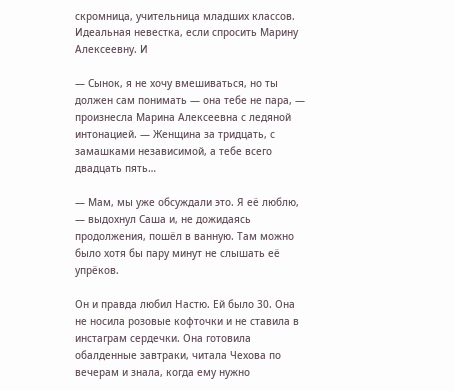скромница, учительница младших классов. Идеальная невестка, если спросить Марину Алексеевну. И

— Сынок, я не хочу вмешиваться, но ты должен сам понимать — она тебе не пара, — произнесла Марина Алексеевна с ледяной интонацией. — Женщина за тридцать, с замашками независимой, а тебе всего двадцать пять…

— Мам, мы уже обсуждали это. Я её люблю, — выдохнул Саша и, не дожидаясь продолжения, пошёл в ванную. Там можно было хотя бы пару минут не слышать её упрёков.

Он и правда любил Настю. Ей было 30. Она не носила розовые кофточки и не ставила в инстаграм сердечки. Она готовила обалденные завтраки, читала Чехова по вечерам и знала, когда ему нужно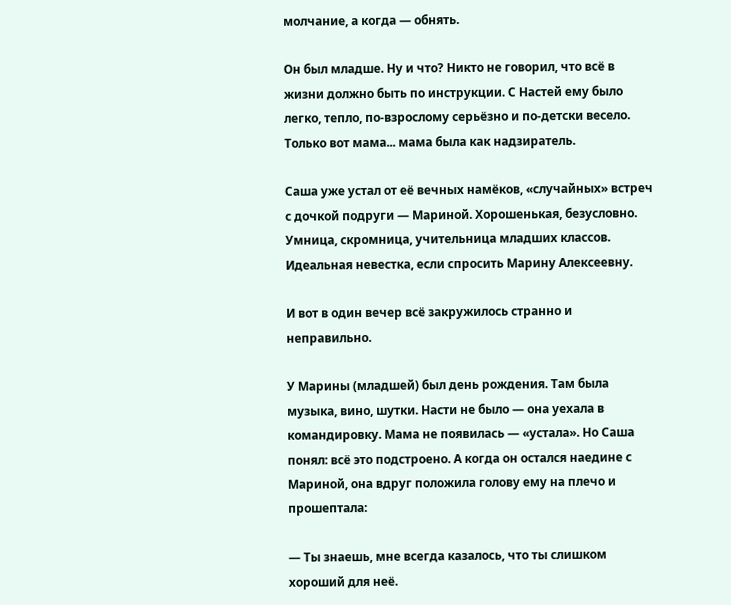молчание, а когда — обнять.

Он был младше. Ну и что? Никто не говорил, что всё в жизни должно быть по инструкции. С Настей ему было легко, тепло, по-взрослому серьёзно и по-детски весело. Только вот мама... мама была как надзиратель.

Саша уже устал от её вечных намёков, «случайных» встреч с дочкой подруги — Мариной. Хорошенькая, безусловно. Умница, скромница, учительница младших классов. Идеальная невестка, если спросить Марину Алексеевну.

И вот в один вечер всё закружилось странно и неправильно.

У Марины (младшей) был день рождения. Там была музыка, вино, шутки. Насти не было — она уехала в командировку. Мама не появилась — «устала». Но Саша понял: всё это подстроено. А когда он остался наедине с Мариной, она вдруг положила голову ему на плечо и прошептала:

— Ты знаешь, мне всегда казалось, что ты слишком хороший для неё.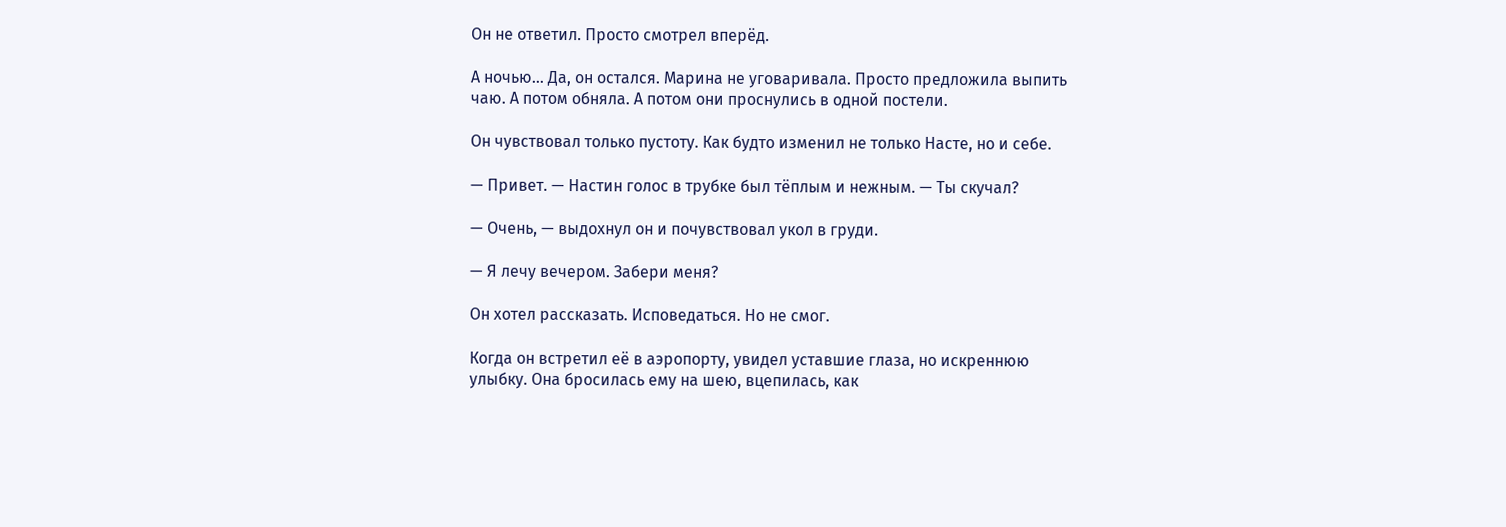Он не ответил. Просто смотрел вперёд.

А ночью… Да, он остался. Марина не уговаривала. Просто предложила выпить чаю. А потом обняла. А потом они проснулись в одной постели.

Он чувствовал только пустоту. Как будто изменил не только Насте, но и себе.

— Привет. — Настин голос в трубке был тёплым и нежным. — Ты скучал?

— Очень, — выдохнул он и почувствовал укол в груди.

— Я лечу вечером. Забери меня?

Он хотел рассказать. Исповедаться. Но не смог.

Когда он встретил её в аэропорту, увидел уставшие глаза, но искреннюю улыбку. Она бросилась ему на шею, вцепилась, как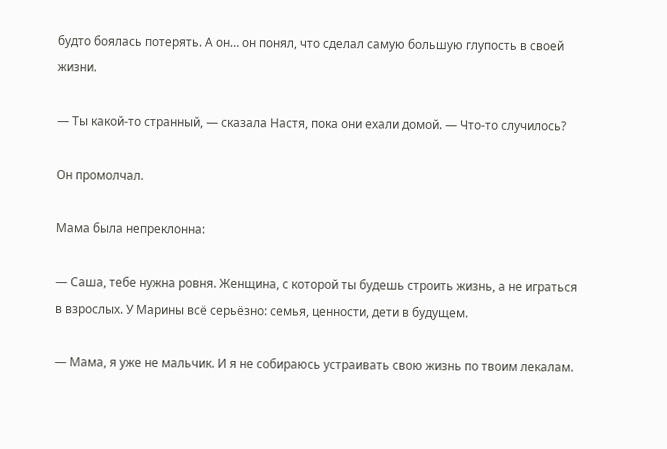будто боялась потерять. А он… он понял, что сделал самую большую глупость в своей жизни.

— Ты какой-то странный, — сказала Настя, пока они ехали домой. — Что-то случилось?

Он промолчал.

Мама была непреклонна:

— Саша, тебе нужна ровня. Женщина, с которой ты будешь строить жизнь, а не играться в взрослых. У Марины всё серьёзно: семья, ценности, дети в будущем.

— Мама, я уже не мальчик. И я не собираюсь устраивать свою жизнь по твоим лекалам.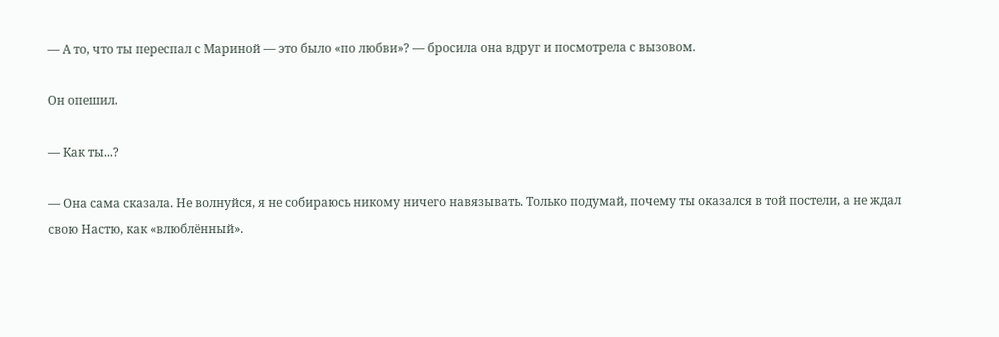— А то, что ты переспал с Мариной — это было «по любви»? — бросила она вдруг и посмотрела с вызовом.

Он опешил.

— Как ты...?

— Она сама сказала. Не волнуйся, я не собираюсь никому ничего навязывать. Только подумай, почему ты оказался в той постели, а не ждал свою Настю, как «влюблённый».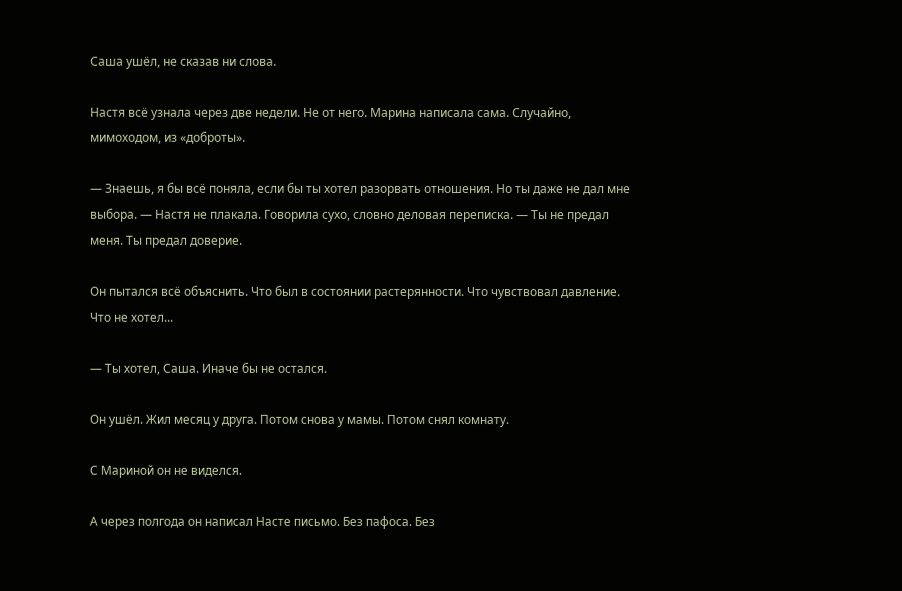Саша ушёл, не сказав ни слова.

Настя всё узнала через две недели. Не от него. Марина написала сама. Случайно, мимоходом, из «доброты».

— Знаешь, я бы всё поняла, если бы ты хотел разорвать отношения. Но ты даже не дал мне выбора. — Настя не плакала. Говорила сухо, словно деловая переписка. — Ты не предал меня. Ты предал доверие.

Он пытался всё объяснить. Что был в состоянии растерянности. Что чувствовал давление. Что не хотел...

— Ты хотел, Саша. Иначе бы не остался.

Он ушёл. Жил месяц у друга. Потом снова у мамы. Потом снял комнату.

С Мариной он не виделся.

А через полгода он написал Насте письмо. Без пафоса. Без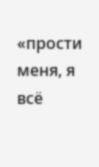«прости меня, я всё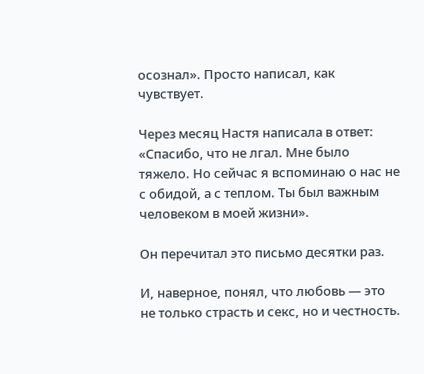осознал». Просто написал, как чувствует.

Через месяц Настя написала в ответ: «Спасибо, что не лгал. Мне было тяжело. Но сейчас я вспоминаю о нас не с обидой, а с теплом. Ты был важным человеком в моей жизни».

Он перечитал это письмо десятки раз.

И, наверное, понял, что любовь — это не только страсть и секс, но и честность.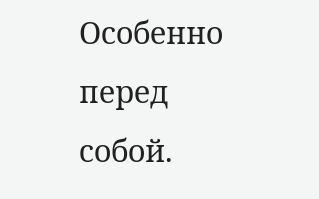Особенно перед собой.